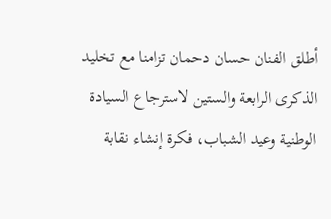أطلق الفنان حسان دحمان تزامنا مع تخليد الذكرى الرابعة والستين لاسترجاع السيادة الوطنية وعيد الشباب، فكرة إنشاء نقابة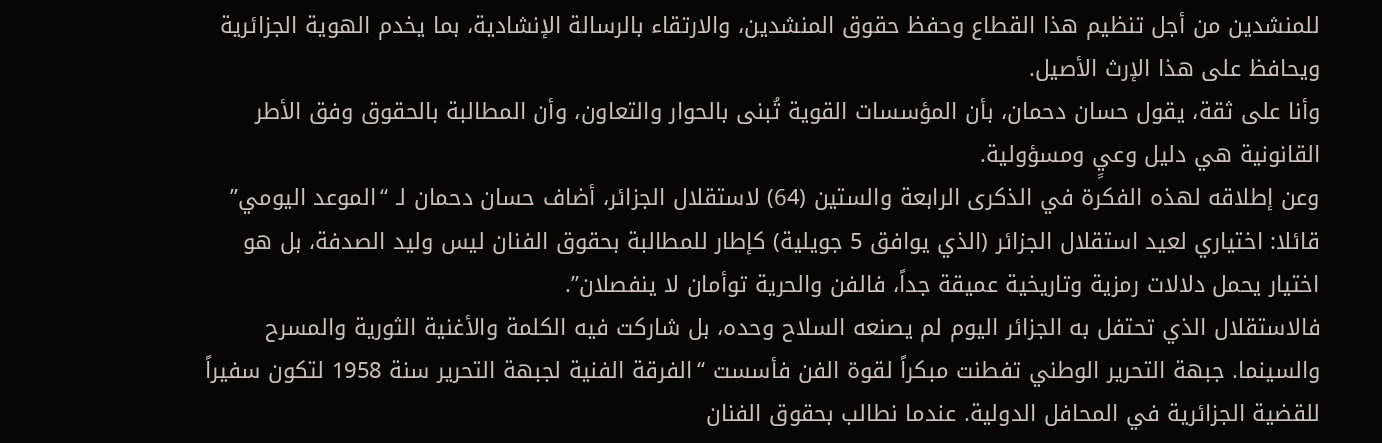للمنشدين من أجل تنظيم هذا القطاع وحفظ حقوق المنشدين، والارتقاء بالرسالة الإنشادية، بما يخدم الهوية الجزائرية ويحافظ على هذا الإرث الأصيل.
وأنا على ثقة، يقول حسان دحمان، بأن المؤسسات القوية تُبنى بالحوار والتعاون، وأن المطالبة بالحقوق وفق الأطر القانونية هي دليل وعيٍ ومسؤولية.
وعن إطلاقه لهذه الفكرة في الذكرى الرابعة والستين (64) لاستقلال الجزائر، أضاف حسان دحمان لـ “الموعد اليومي” قائلا: اختياري لعيد استقلال الجزائر (الذي يوافق 5 جويلية) كإطار للمطالبة بحقوق الفنان ليس وليد الصدفة، بل هو اختيار يحمل دلالات رمزية وتاريخية عميقة جداً، فالفن والحرية توأمان لا ينفصلان”.
فالاستقلال الذي تحتفل به الجزائر اليوم لم يصنعه السلاح وحده، بل شاركت فيه الكلمة والأغنية الثورية والمسرح والسينما. جبهة التحرير الوطني تفطنت مبكراً لقوة الفن فأسست “الفرقة الفنية لجبهة التحرير سنة 1958 لتكون سفيراً للقضية الجزائرية في المحافل الدولية. عندما نطالب بحقوق الفنان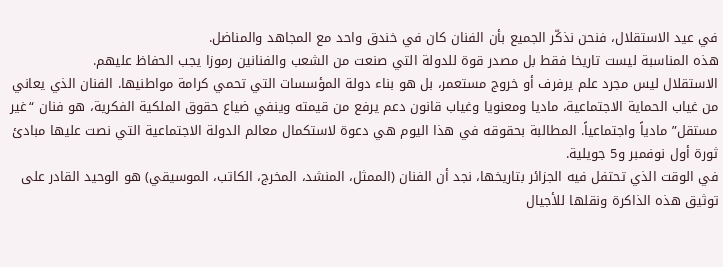في عيد الاستقلال، فنحن نذكّر الجميع بأن الفنان كان في خندق واحد مع المجاهد والمناضل.
هذه المناسبة ليست تاريخا فقط بل مصدر قوة للدولة التي صنعت من الشعب والفنانين رموزا يجب الحفاظ عليهم.
الاستقلال ليس مجرد علم يرفرف أو خروج مستعمر، بل هو بناء دولة المؤسسات التي تحمي كرامة مواطنيها. الفنان الذي يعاني من غياب الحماية الاجتماعية، ماديا ومعنويا وغياب قانون دعم يرفع من قيمته وينفي ضياع حقوق الملكية الفكرية، هو فنان “غير مستقل” مادياً واجتماعياً. المطالبة بحقوقه في هذا اليوم هي دعوة لاستكمال معالم الدولة الاجتماعية التي نصت عليها مبادئ ثورة أول نوفمبر و5 جويلية.
في الوقت الذي تحتفل فيه الجزائر بتاريخها، نجد أن الفنان (الممثل، المنشد، المخرج، الكاتب، الموسيقي) هو الوحيد القادر على توثيق هذه الذاكرة ونقلها للأجيال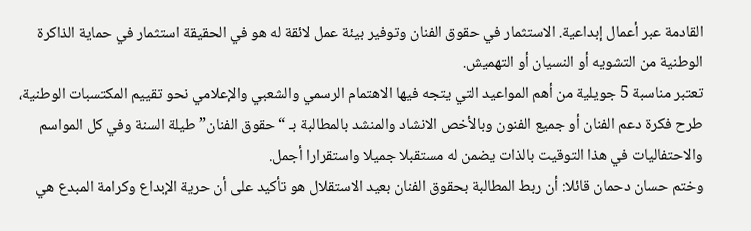القادمة عبر أعمال إبداعية. الاستثمار في حقوق الفنان وتوفير بيئة عمل لائقة له هو في الحقيقة استثمار في حماية الذاكرة الوطنية من التشويه أو النسيان أو التهميش.
تعتبر مناسبة 5 جويلية من أهم المواعيد التي يتجه فيها الاهتمام الرسمي والشعبي والإعلامي نحو تقييم المكتسبات الوطنية، طرح فكرة دعم الفنان أو جميع الفنون وبالأخص الانشاد والمنشد بالمطالبة بـ “حقوق الفنان” طيلة السنة وفي كل المواسم والاحتفاليات في هذا التوقيت بالذات يضمن له مستقبلا جميلا واستقرارا أجمل.
وختم حسان دحمان قائلا: أن ربط المطالبة بحقوق الفنان بعيد الاستقلال هو تأكيد على أن حرية الإبداع وكرامة المبدع هي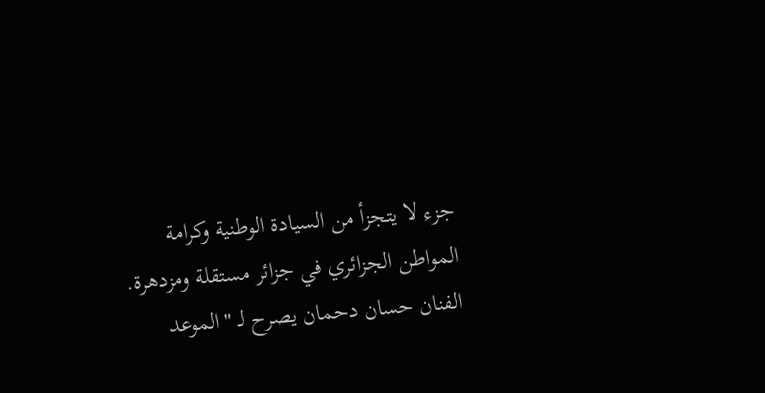جزء لا يتجزأ من السيادة الوطنية وكرامة المواطن الجزائري في جزائر مستقلة ومزدهرة.
الفنان حسان دحمان يصرح لـ "الموعد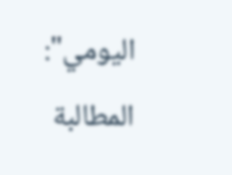اليومي":
المطالبة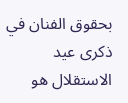بحقوق الفنان في ذكرى عيد الاستقلال هو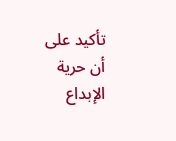تأكيد على أن حرية الإبداع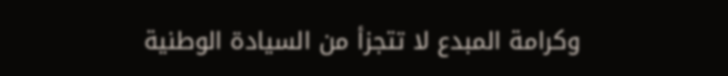وكرامة المبدع لا تتجزأ من السيادة الوطنية